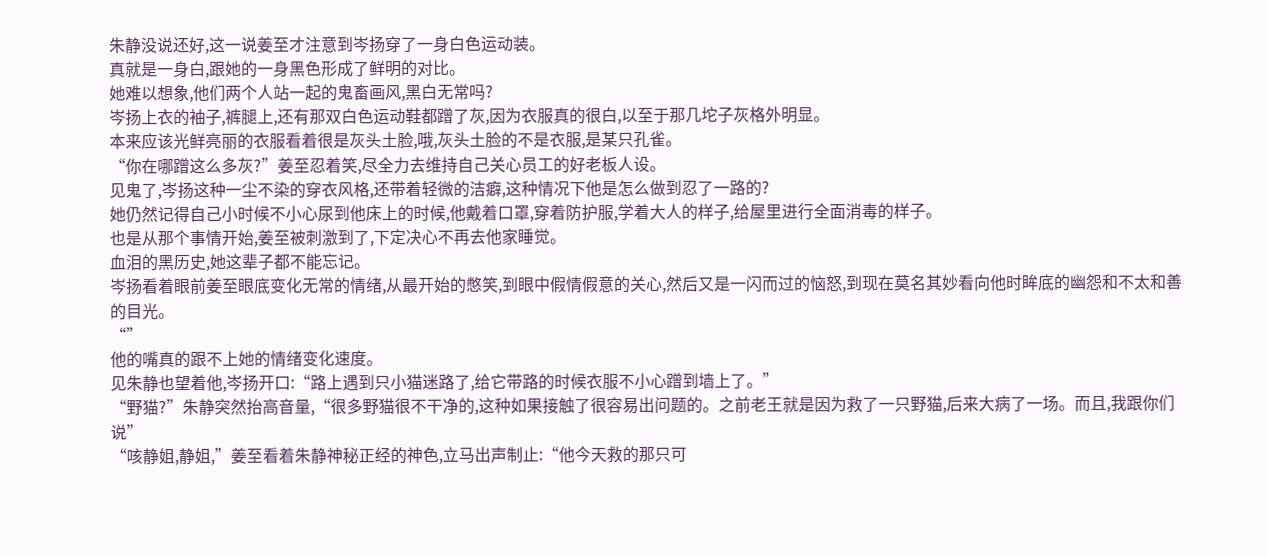朱静没说还好,这一说姜至才注意到岑扬穿了一身白色运动装。
真就是一身白,跟她的一身黑色形成了鲜明的对比。
她难以想象,他们两个人站一起的鬼畜画风,黑白无常吗?
岑扬上衣的袖子,裤腿上,还有那双白色运动鞋都蹭了灰,因为衣服真的很白,以至于那几坨子灰格外明显。
本来应该光鲜亮丽的衣服看着很是灰头土脸,哦,灰头土脸的不是衣服,是某只孔雀。
“你在哪蹭这么多灰?”姜至忍着笑,尽全力去维持自己关心员工的好老板人设。
见鬼了,岑扬这种一尘不染的穿衣风格,还带着轻微的洁癖,这种情况下他是怎么做到忍了一路的?
她仍然记得自己小时候不小心尿到他床上的时候,他戴着口罩,穿着防护服,学着大人的样子,给屋里进行全面消毒的样子。
也是从那个事情开始,姜至被刺激到了,下定决心不再去他家睡觉。
血泪的黑历史,她这辈子都不能忘记。
岑扬看着眼前姜至眼底变化无常的情绪,从最开始的憋笑,到眼中假情假意的关心,然后又是一闪而过的恼怒,到现在莫名其妙看向他时眸底的幽怨和不太和善的目光。
“”
他的嘴真的跟不上她的情绪变化速度。
见朱静也望着他,岑扬开口:“路上遇到只小猫迷路了,给它带路的时候衣服不小心蹭到墙上了。”
“野猫?”朱静突然抬高音量,“很多野猫很不干净的,这种如果接触了很容易出问题的。之前老王就是因为救了一只野猫,后来大病了一场。而且,我跟你们说”
“咳静姐,静姐,”姜至看着朱静神秘正经的神色,立马出声制止:“他今天救的那只可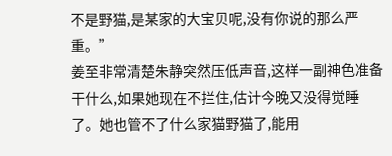不是野猫,是某家的大宝贝呢,没有你说的那么严重。”
姜至非常清楚朱静突然压低声音,这样一副神色准备干什么,如果她现在不拦住,估计今晚又没得觉睡了。她也管不了什么家猫野猫了,能用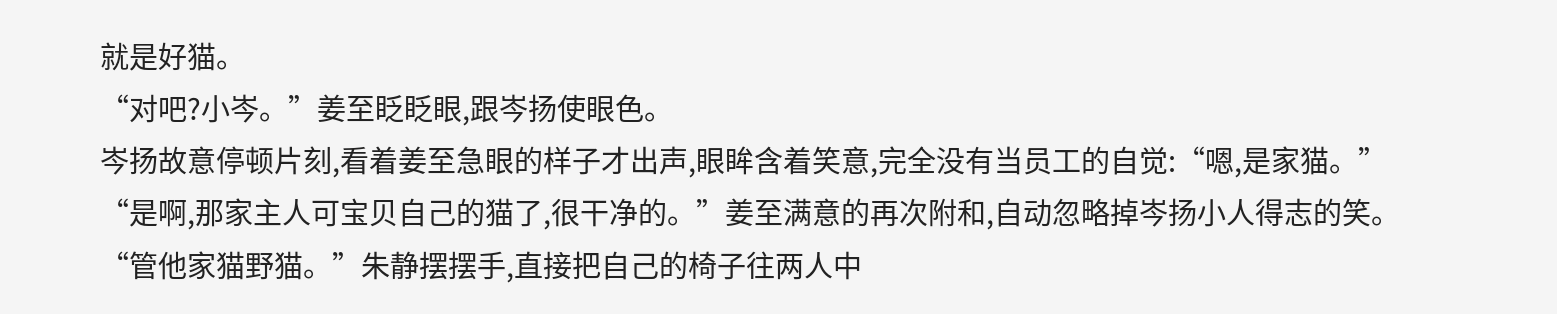就是好猫。
“对吧?小岑。”姜至眨眨眼,跟岑扬使眼色。
岑扬故意停顿片刻,看着姜至急眼的样子才出声,眼眸含着笑意,完全没有当员工的自觉:“嗯,是家猫。”
“是啊,那家主人可宝贝自己的猫了,很干净的。”姜至满意的再次附和,自动忽略掉岑扬小人得志的笑。
“管他家猫野猫。”朱静摆摆手,直接把自己的椅子往两人中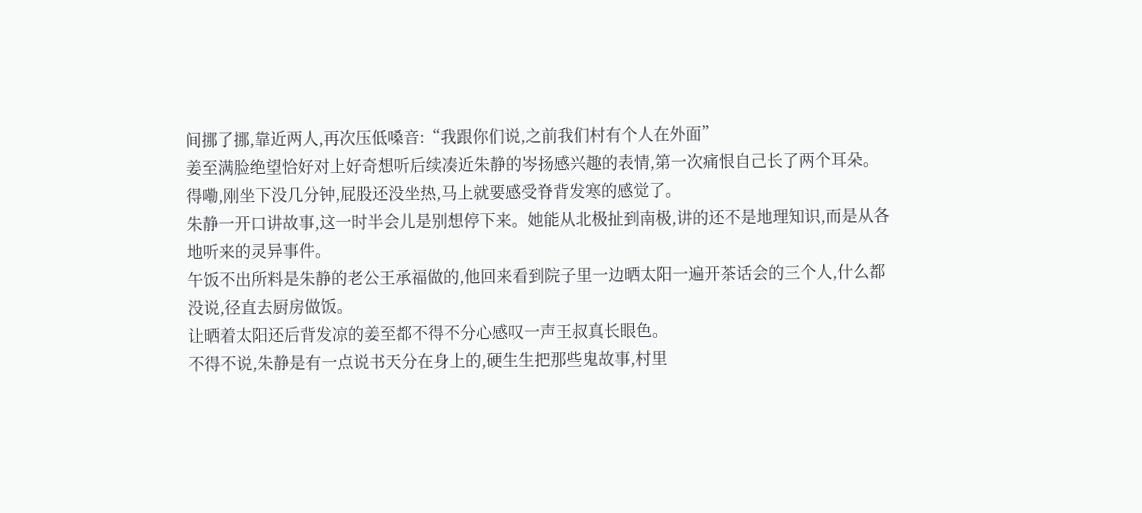间挪了挪,靠近两人,再次压低嗓音:“我跟你们说,之前我们村有个人在外面”
姜至满脸绝望恰好对上好奇想听后续凑近朱静的岑扬感兴趣的表情,第一次痛恨自己长了两个耳朵。
得嘞,刚坐下没几分钟,屁股还没坐热,马上就要感受脊背发寒的感觉了。
朱静一开口讲故事,这一时半会儿是别想停下来。她能从北极扯到南极,讲的还不是地理知识,而是从各地听来的灵异事件。
午饭不出所料是朱静的老公王承福做的,他回来看到院子里一边晒太阳一遍开茶话会的三个人,什么都没说,径直去厨房做饭。
让晒着太阳还后背发凉的姜至都不得不分心感叹一声王叔真长眼色。
不得不说,朱静是有一点说书天分在身上的,硬生生把那些鬼故事,村里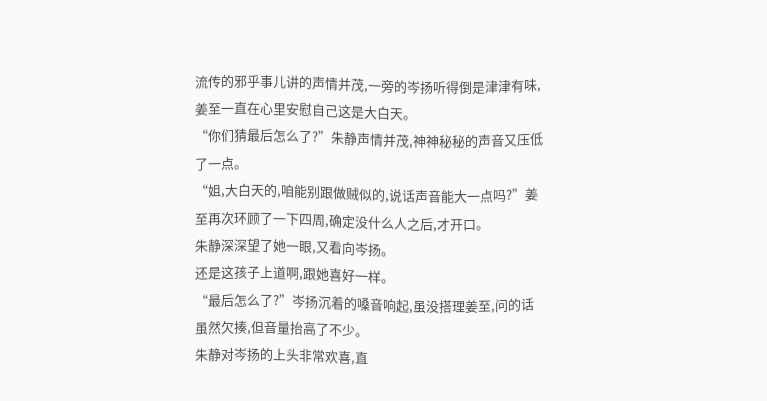流传的邪乎事儿讲的声情并茂,一旁的岑扬听得倒是津津有味,姜至一直在心里安慰自己这是大白天。
“你们猜最后怎么了?”朱静声情并茂,神神秘秘的声音又压低了一点。
“姐,大白天的,咱能别跟做贼似的,说话声音能大一点吗?”姜至再次环顾了一下四周,确定没什么人之后,才开口。
朱静深深望了她一眼,又看向岑扬。
还是这孩子上道啊,跟她喜好一样。
“最后怎么了?”岑扬沉着的嗓音响起,虽没搭理姜至,问的话虽然欠揍,但音量抬高了不少。
朱静对岑扬的上头非常欢喜,直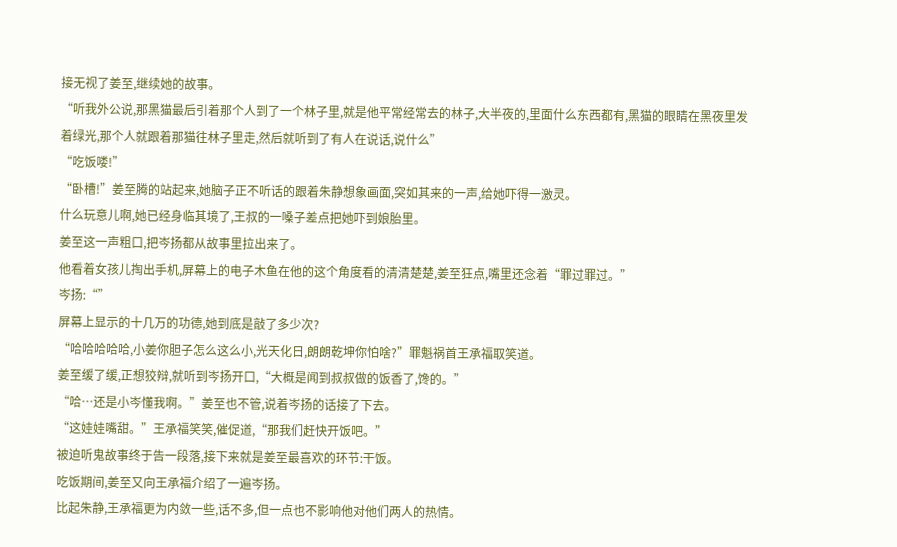接无视了姜至,继续她的故事。
“听我外公说,那黑猫最后引着那个人到了一个林子里,就是他平常经常去的林子,大半夜的,里面什么东西都有,黑猫的眼睛在黑夜里发着绿光,那个人就跟着那猫往林子里走,然后就听到了有人在说话,说什么”
“吃饭喽!”
“卧槽!”姜至腾的站起来,她脑子正不听话的跟着朱静想象画面,突如其来的一声,给她吓得一激灵。
什么玩意儿啊,她已经身临其境了,王叔的一嗓子差点把她吓到娘胎里。
姜至这一声粗口,把岑扬都从故事里拉出来了。
他看着女孩儿掏出手机,屏幕上的电子木鱼在他的这个角度看的清清楚楚,姜至狂点,嘴里还念着“罪过罪过。”
岑扬:“”
屏幕上显示的十几万的功德,她到底是敲了多少次?
“哈哈哈哈哈,小姜你胆子怎么这么小,光天化日,朗朗乾坤你怕啥?”罪魁祸首王承福取笑道。
姜至缓了缓,正想狡辩,就听到岑扬开口,“大概是闻到叔叔做的饭香了,馋的。”
“哈…还是小岑懂我啊。”姜至也不管,说着岑扬的话接了下去。
“这娃娃嘴甜。”王承福笑笑,催促道,“那我们赶快开饭吧。”
被迫听鬼故事终于告一段落,接下来就是姜至最喜欢的环节:干饭。
吃饭期间,姜至又向王承福介绍了一遍岑扬。
比起朱静,王承福更为内敛一些,话不多,但一点也不影响他对他们两人的热情。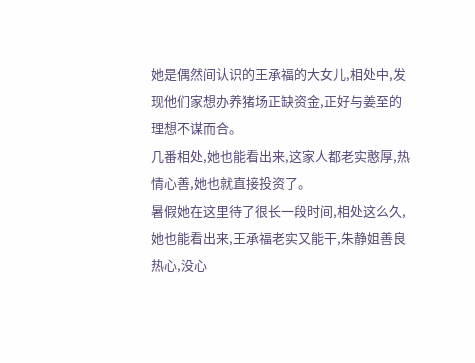她是偶然间认识的王承福的大女儿,相处中,发现他们家想办养猪场正缺资金,正好与姜至的理想不谋而合。
几番相处,她也能看出来,这家人都老实憨厚,热情心善,她也就直接投资了。
暑假她在这里待了很长一段时间,相处这么久,她也能看出来,王承福老实又能干,朱静姐善良热心,没心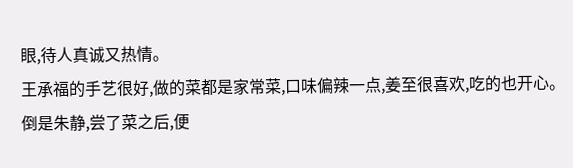眼,待人真诚又热情。
王承福的手艺很好,做的菜都是家常菜,口味偏辣一点,姜至很喜欢,吃的也开心。
倒是朱静,尝了菜之后,便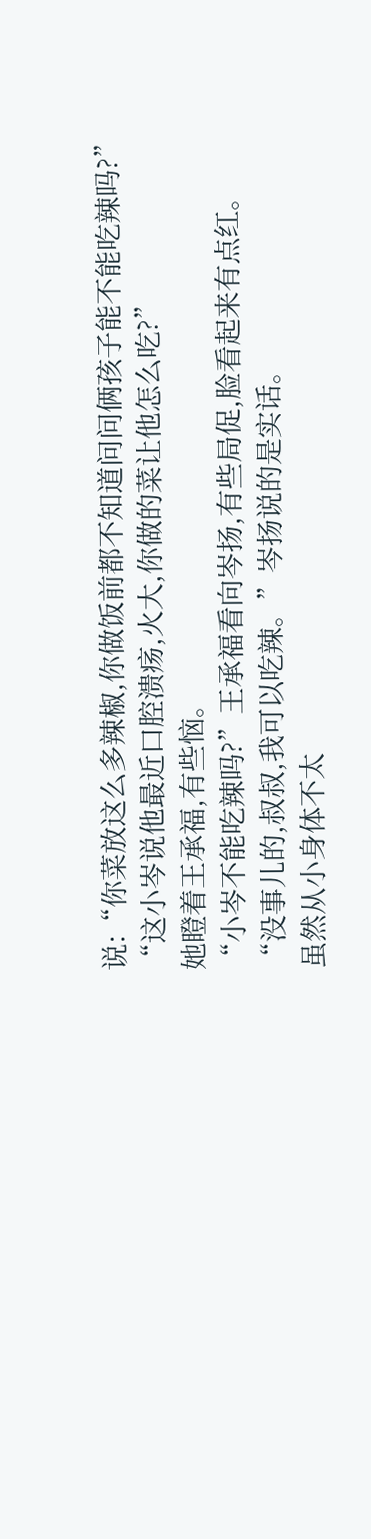说:“你菜放这么多辣椒,你做饭前都不知道问问俩孩子能不能吃辣吗?”
“这小岑说他最近口腔溃疡,火大,你做的菜让他怎么吃?”
她瞪着王承福,有些恼。
“小岑不能吃辣吗?”王承福看向岑扬,有些局促,脸看起来有点红。
“没事儿的,叔叔,我可以吃辣。”岑扬说的是实话。
虽然从小身体不太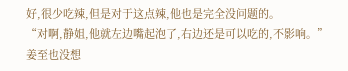好,很少吃辣,但是对于这点辣,他也是完全没问题的。
“对啊,静姐,他就左边嘴起泡了,右边还是可以吃的,不影响。”
姜至也没想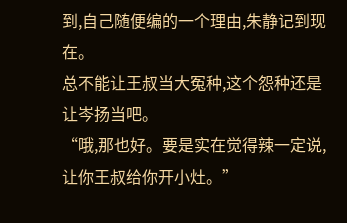到,自己随便编的一个理由,朱静记到现在。
总不能让王叔当大冤种,这个怨种还是让岑扬当吧。
“哦,那也好。要是实在觉得辣一定说,让你王叔给你开小灶。”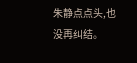朱静点点头,也没再纠结。